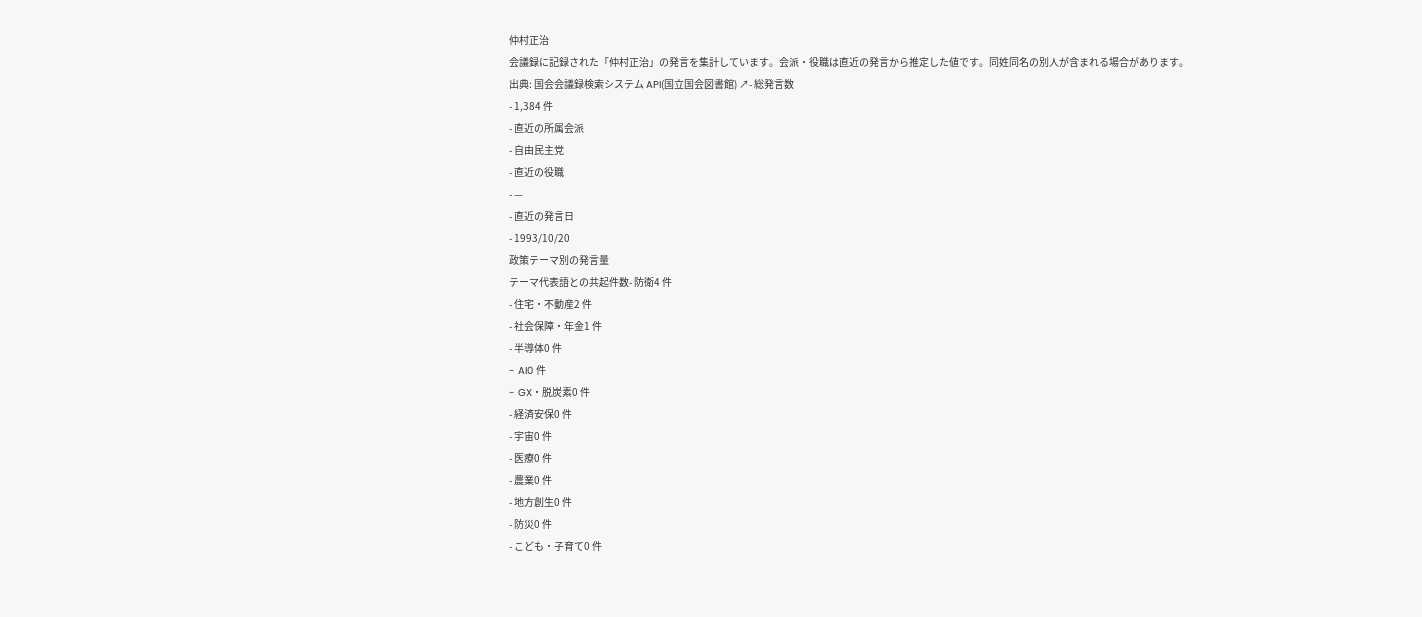仲村正治
会議録に記録された「仲村正治」の発言を集計しています。会派・役職は直近の発言から推定した値です。同姓同名の別人が含まれる場合があります。
出典: 国会会議録検索システム API(国立国会図書館) ↗- 総発言数
- 1,384 件
- 直近の所属会派
- 自由民主党
- 直近の役職
- —
- 直近の発言日
- 1993/10/20
政策テーマ別の発言量
テーマ代表語との共起件数- 防衛4 件
- 住宅・不動産2 件
- 社会保障・年金1 件
- 半導体0 件
- AI0 件
- GX・脱炭素0 件
- 経済安保0 件
- 宇宙0 件
- 医療0 件
- 農業0 件
- 地方創生0 件
- 防災0 件
- こども・子育て0 件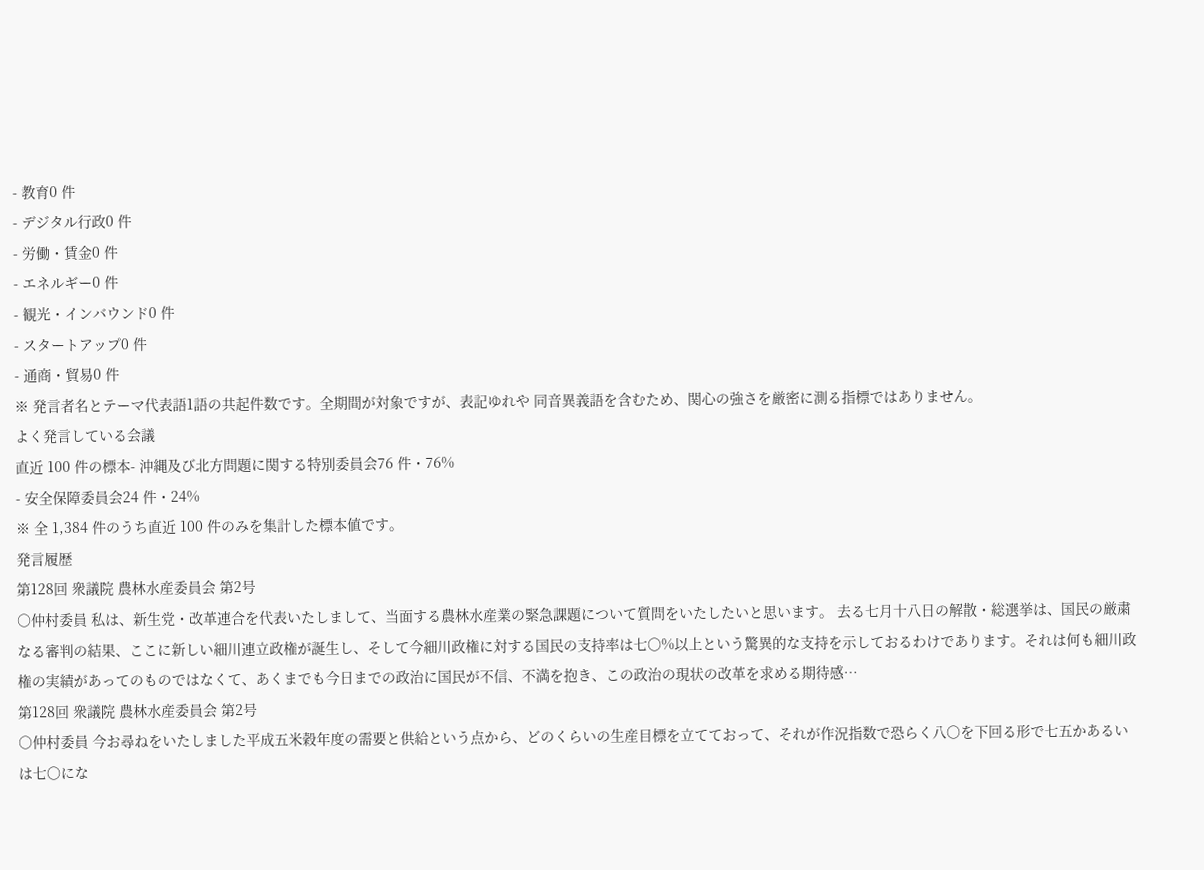- 教育0 件
- デジタル行政0 件
- 労働・賃金0 件
- エネルギー0 件
- 観光・インバウンド0 件
- スタートアップ0 件
- 通商・貿易0 件
※ 発言者名とテーマ代表語1語の共起件数です。全期間が対象ですが、表記ゆれや 同音異義語を含むため、関心の強さを厳密に測る指標ではありません。
よく発言している会議
直近 100 件の標本- 沖縄及び北方問題に関する特別委員会76 件・76%
- 安全保障委員会24 件・24%
※ 全 1,384 件のうち直近 100 件のみを集計した標本値です。
発言履歴
第128回 衆議院 農林水産委員会 第2号
○仲村委員 私は、新生党・改革連合を代表いたしまして、当面する農林水産業の緊急課題について質問をいたしたいと思います。 去る七月十八日の解散・総選挙は、国民の厳粛なる審判の結果、ここに新しい細川連立政権が誕生し、そして今細川政権に対する国民の支持率は七〇%以上という驚異的な支持を示しておるわけであります。それは何も細川政権の実績があってのものではなくて、あくまでも今日までの政治に国民が不信、不満を抱き、この政治の現状の改革を求める期待感…
第128回 衆議院 農林水産委員会 第2号
○仲村委員 今お尋ねをいたしました平成五米穀年度の需要と供給という点から、どのくらいの生産目標を立てておって、それが作況指数で恐らく八〇を下回る形で七五かあるいは七〇にな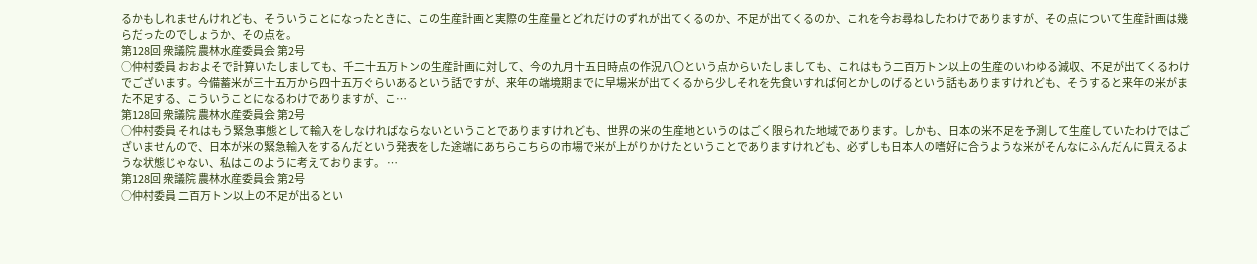るかもしれませんけれども、そういうことになったときに、この生産計画と実際の生産量とどれだけのずれが出てくるのか、不足が出てくるのか、これを今お尋ねしたわけでありますが、その点について生産計画は幾らだったのでしょうか、その点を。
第128回 衆議院 農林水産委員会 第2号
○仲村委員 おおよそで計算いたしましても、千二十五万トンの生産計画に対して、今の九月十五日時点の作況八〇という点からいたしましても、これはもう二百万トン以上の生産のいわゆる減収、不足が出てくるわけでございます。今備蓄米が三十五万から四十五万ぐらいあるという話ですが、来年の端境期までに早場米が出てくるから少しそれを先食いすれば何とかしのげるという話もありますけれども、そうすると来年の米がまた不足する、こういうことになるわけでありますが、こ…
第128回 衆議院 農林水産委員会 第2号
○仲村委員 それはもう緊急事態として輸入をしなければならないということでありますけれども、世界の米の生産地というのはごく限られた地域であります。しかも、日本の米不足を予測して生産していたわけではございませんので、日本が米の緊急輸入をするんだという発表をした途端にあちらこちらの市場で米が上がりかけたということでありますけれども、必ずしも日本人の嗜好に合うような米がそんなにふんだんに買えるような状態じゃない、私はこのように考えております。 …
第128回 衆議院 農林水産委員会 第2号
○仲村委員 二百万トン以上の不足が出るとい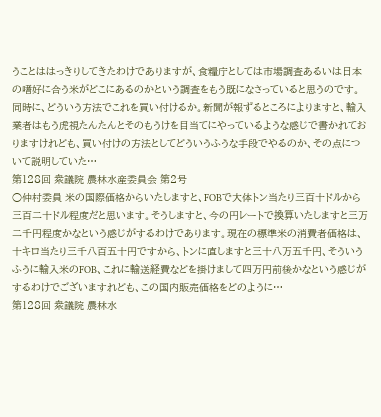うことははっきりしてきたわけでありますが、食糧庁としては市場調査あるいは日本の嗜好に合う米がどこにあるのかという調査をもう既になさっていると思うのです。同時に、どういう方法でこれを買い付けるか。新聞が報ずるところによりますと、輸入業者はもう虎視たんたんとそのもうけを目当てにやっているような感じで書かれておりますけれども、買い付けの方法としてどういうふうな手段でやるのか、その点について説明していた…
第128回 衆議院 農林水産委員会 第2号
○仲村委員 米の国際価格からいたしますと、FOBで大体トン当たり三百十ドルから三百二十ドル程度だと思います。そうしますと、今の円レートで換算いたしますと三万二千円程度かなという感じがするわけであります。現在の標準米の消費者価格は、十キロ当たり三千八百五十円ですから、トンに直しますと三十八万五千円、そういうふうに輸入米のFOB、これに輸送経費などを掛けまして四万円前後かなという感じがするわけでございますれども、この国内販売価格をどのように…
第128回 衆議院 農林水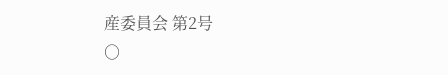産委員会 第2号
○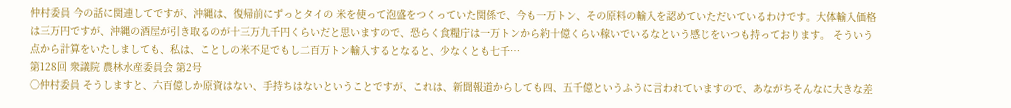仲村委員 今の話に関連してですが、沖縄は、復帰前にずっとタイの 米を使って泡盛をつくっていた関係で、今も一万トン、その原料の輸入を認めていただいているわけです。大体輸入価格は三万円ですが、沖縄の酒屋が引き取るのが十三万九千円くらいだと思いますので、恐らく食糧庁は一万トンから約十億くらい稼いでいるなという感じをいつも持っております。 そういう点から計算をいたしましても、私は、ことしの米不足でもし二百万トン輸入するとなると、少なくとも七千…
第128回 衆議院 農林水産委員会 第2号
○仲村委員 そうしますと、六百億しか原資はない、手持ちはないということですが、これは、新聞報道からしても四、五千億というふうに言われていますので、あながちそんなに大きな差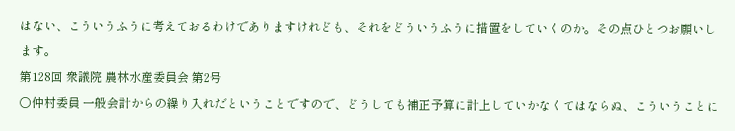はない、こういうふうに考えておるわけでありますけれども、それをどういうふうに措置をしていくのか。その点ひとつお願いします。
第128回 衆議院 農林水産委員会 第2号
○仲村委員 一般会計からの繰り入れだということですので、どうしても補正予算に計上していかなくてはならぬ、こういうことに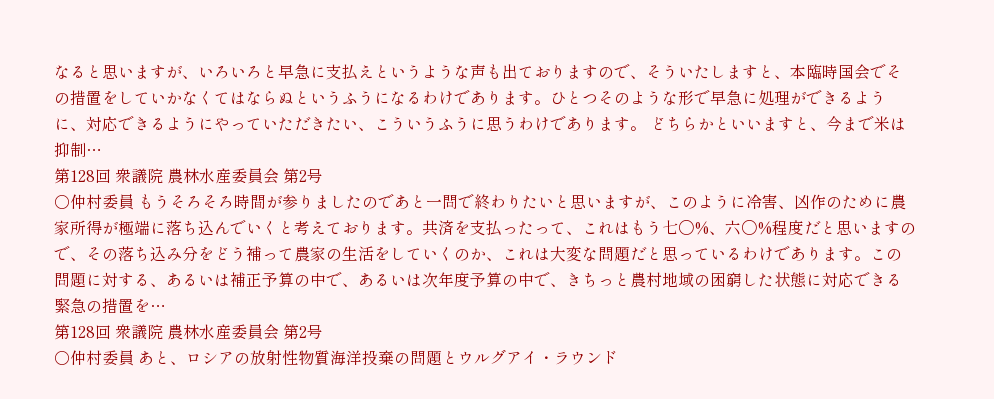なると思いますが、いろいろと早急に支払えというような声も出ておりますので、そういたしますと、本臨時国会でその措置をしていかなくてはならぬというふうになるわけであります。ひとつそのような形で早急に処理ができるように、対応できるようにやっていただきたい、こういうふうに思うわけであります。 どちらかといいますと、今まで米は抑制…
第128回 衆議院 農林水産委員会 第2号
○仲村委員 もうそろそろ時間が参りましたのであと一問で終わりたいと思いますが、このように冷害、凶作のために農家所得が極端に落ち込んでいくと考えております。共済を支払ったって、これはもう七〇%、六〇%程度だと思いますので、その落ち込み分をどう補って農家の生活をしていくのか、これは大変な問題だと思っているわけであります。この問題に対する、あるいは補正予算の中で、あるいは次年度予算の中で、きちっと農村地域の困窮した状態に対応できる緊急の措置を…
第128回 衆議院 農林水産委員会 第2号
○仲村委員 あと、ロシアの放射性物質海洋投棄の問題とウルグアイ・ラウンド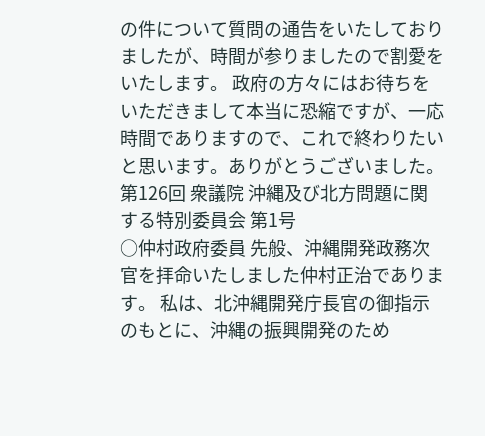の件について質問の通告をいたしておりましたが、時間が参りましたので割愛をいたします。 政府の方々にはお待ちをいただきまして本当に恐縮ですが、一応時間でありますので、これで終わりたいと思います。ありがとうございました。
第126回 衆議院 沖縄及び北方問題に関する特別委員会 第1号
○仲村政府委員 先般、沖縄開発政務次官を拝命いたしました仲村正治であります。 私は、北沖縄開発庁長官の御指示のもとに、沖縄の振興開発のため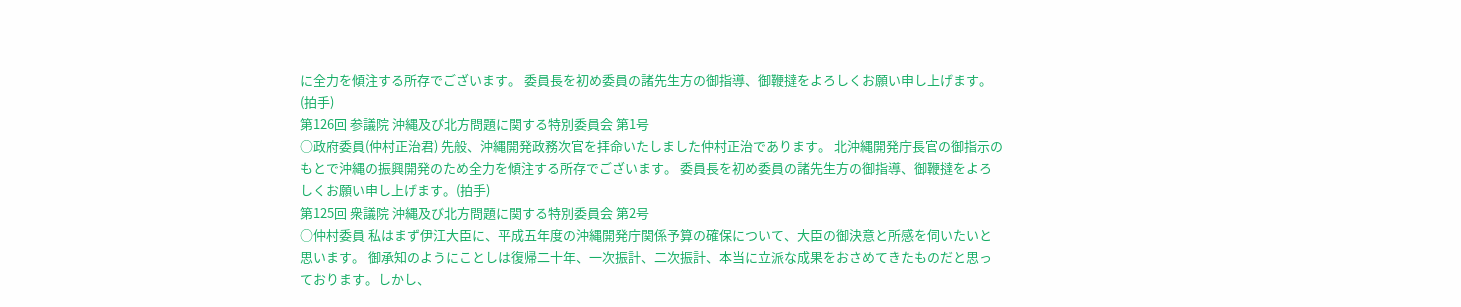に全力を傾注する所存でございます。 委員長を初め委員の諸先生方の御指導、御鞭撻をよろしくお願い申し上げます。(拍手)
第126回 参議院 沖縄及び北方問題に関する特別委員会 第1号
○政府委員(仲村正治君) 先般、沖縄開発政務次官を拝命いたしました仲村正治であります。 北沖縄開発庁長官の御指示のもとで沖縄の振興開発のため全力を傾注する所存でございます。 委員長を初め委員の諸先生方の御指導、御鞭撻をよろしくお願い申し上げます。(拍手)
第125回 衆議院 沖縄及び北方問題に関する特別委員会 第2号
○仲村委員 私はまず伊江大臣に、平成五年度の沖縄開発庁関係予算の確保について、大臣の御決意と所感を伺いたいと思います。 御承知のようにことしは復帰二十年、一次振計、二次振計、本当に立派な成果をおさめてきたものだと思っております。しかし、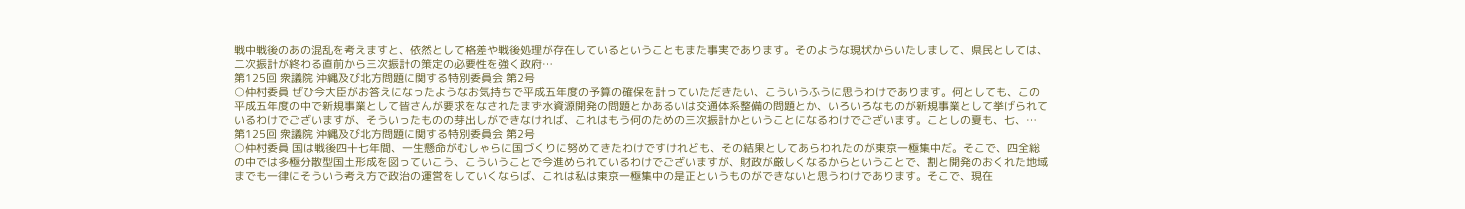戦中戦後のあの混乱を考えますと、依然として格差や戦後処理が存在しているということもまた事実であります。そのような現状からいたしまして、県民としては、二次振計が終わる直前から三次振計の策定の必要性を強く政府…
第125回 衆議院 沖縄及び北方問題に関する特別委員会 第2号
○仲村委員 ぜひ今大臣がお答えになったようなお気持ちで平成五年度の予算の確保を計っていただきたい、こういうふうに思うわけであります。何としても、この平成五年度の中で新規事業として皆さんが要求をなされたまず水資源開発の問題とかあるいは交通体系整備の問題とか、いろいろなものが新規事業として挙げられているわけでございますが、そういったものの芽出しができなければ、これはもう何のための三次振計かということになるわけでございます。ことしの夏も、七、…
第125回 衆議院 沖縄及び北方問題に関する特別委員会 第2号
○仲村委員 国は戦後四十七年間、一生懸命がむしゃらに国づくりに努めてきたわけですけれども、その結果としてあらわれたのが東京一極集中だ。そこで、四全総の中では多極分散型国土形成を図っていこう、こういうことで今進められているわけでございますが、財政が厳しくなるからということで、割と開発のおくれた地域までも一律にそういう考え方で政治の運営をしていくならば、これは私は東京一極集中の是正というものができないと思うわけであります。そこで、現在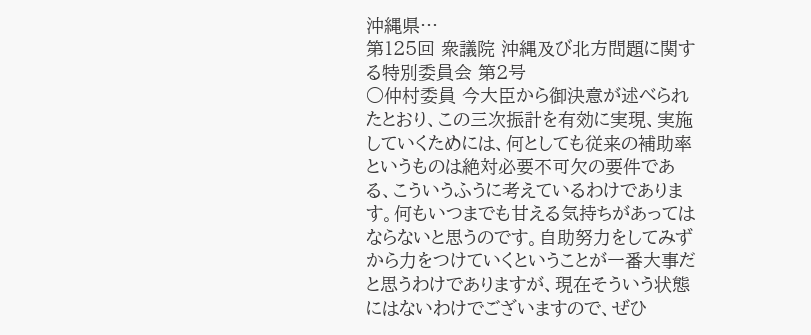沖縄県…
第125回 衆議院 沖縄及び北方問題に関する特別委員会 第2号
○仲村委員 今大臣から御決意が述べられたとおり、この三次振計を有効に実現、実施していくためには、何としても従来の補助率というものは絶対必要不可欠の要件である、こういうふうに考えているわけであります。何もいつまでも甘える気持ちがあってはならないと思うのです。自助努力をしてみずから力をつけていくということが一番大事だと思うわけでありますが、現在そういう状態にはないわけでございますので、ぜひ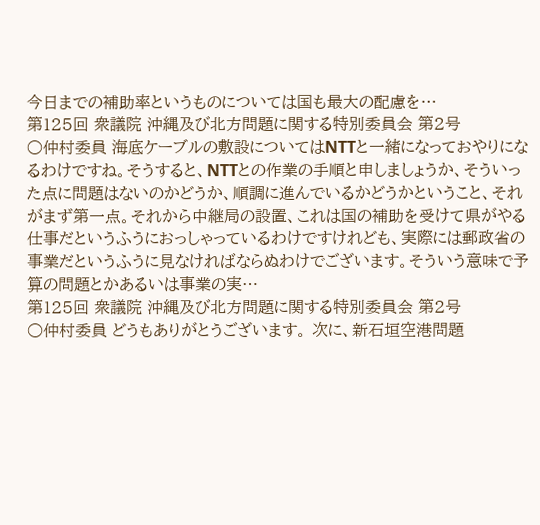今日までの補助率というものについては国も最大の配慮を…
第125回 衆議院 沖縄及び北方問題に関する特別委員会 第2号
○仲村委員 海底ケーブルの敷設についてはNTTと一緒になっておやりになるわけですね。そうすると、NTTとの作業の手順と申しましょうか、そういった点に問題はないのかどうか、順調に進んでいるかどうかということ、それがまず第一点。それから中継局の設置、これは国の補助を受けて県がやる仕事だというふうにおっしゃっているわけですけれども、実際には郵政省の事業だというふうに見なければならぬわけでございます。そういう意味で予算の問題とかあるいは事業の実…
第125回 衆議院 沖縄及び北方問題に関する特別委員会 第2号
○仲村委員 どうもありがとうございます。 次に、新石垣空港問題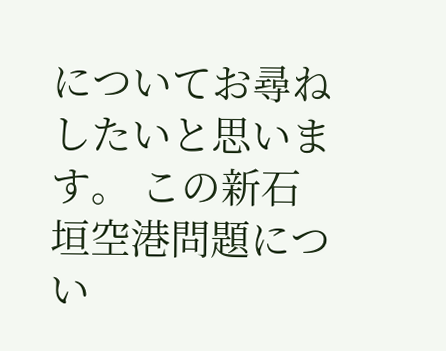についてお尋ねしたいと思います。 この新石垣空港問題につい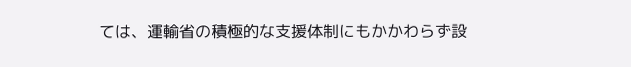ては、運輸省の積極的な支援体制にもかかわらず設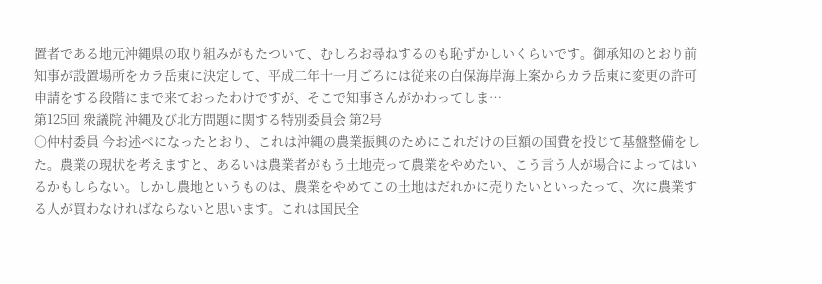置者である地元沖縄県の取り組みがもたついて、むしろお尋ねするのも恥ずかしいくらいです。御承知のとおり前知事が設置場所をカラ岳東に決定して、平成二年十一月ごろには従来の白保海岸海上案からカラ岳東に変更の許可申請をする段階にまで来ておったわけですが、そこで知事さんがかわってしま…
第125回 衆議院 沖縄及び北方問題に関する特別委員会 第2号
○仲村委員 今お述べになったとおり、これは沖縄の農業振興のためにこれだけの巨額の国費を投じて基盤整備をした。農業の現状を考えますと、あるいは農業者がもう土地売って農業をやめたい、こう言う人が場合によってはいるかもしらない。しかし農地というものは、農業をやめてこの土地はだれかに売りたいといったって、次に農業する人が買わなければならないと思います。これは国民全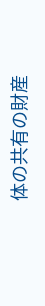体の共有の財産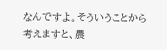なんですよ。そういうことから考えますと、農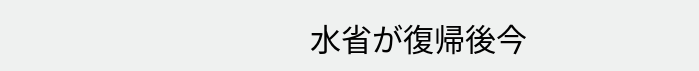水省が復帰後今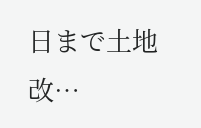日まで土地改…